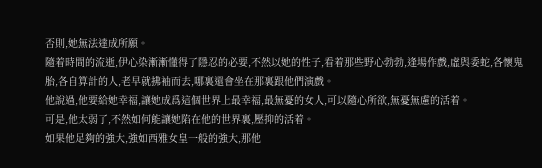否則,她無法達成所願。
隨着時間的流逝,伊心染漸漸懂得了隱忍的必要,不然以她的性子,看着那些野心勃勃,逢場作戲,虛與委蛇,各懷鬼胎,各自算計的人,老早就拂袖而去,哪裏還會坐在那裏跟他們演戲。
他說過,他要給她幸福,讓她成爲這個世界上最幸福,最無憂的女人,可以隨心所欲,無憂無慮的活着。
可是,他太弱了,不然如何能讓她陷在他的世界裏,壓抑的活着。
如果他足夠的強大,強如西雅女皇一般的強大,那他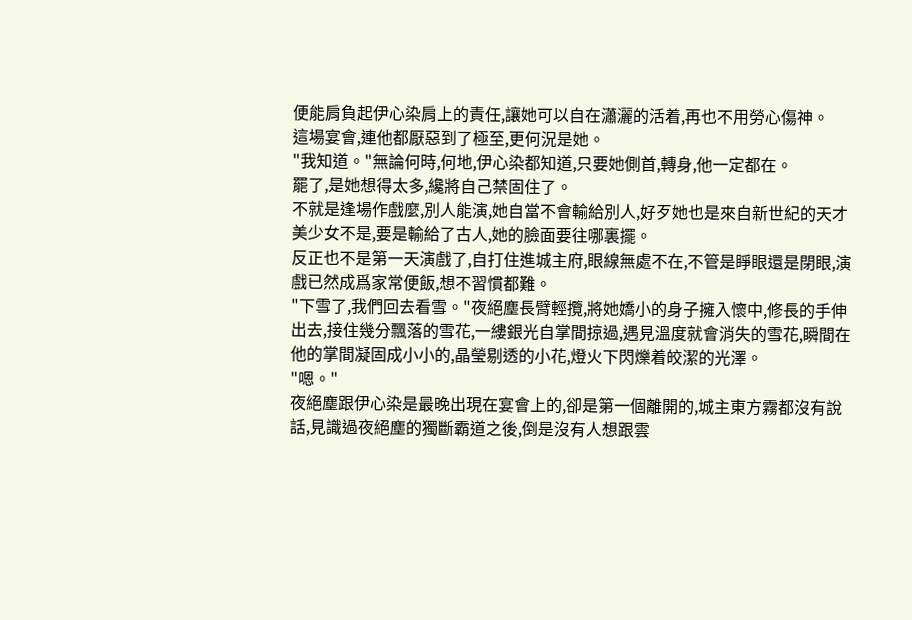便能肩負起伊心染肩上的責任,讓她可以自在瀟灑的活着,再也不用勞心傷神。
這場宴會,連他都厭惡到了極至,更何況是她。
"我知道。"無論何時,何地,伊心染都知道,只要她側首,轉身,他一定都在。
罷了,是她想得太多,纔將自己禁固住了。
不就是逢場作戲麼,別人能演,她自當不會輸給別人,好歹她也是來自新世紀的天才美少女不是,要是輸給了古人,她的臉面要往哪裏擺。
反正也不是第一天演戲了,自打住進城主府,眼線無處不在,不管是睜眼還是閉眼,演戲已然成爲家常便飯,想不習慣都難。
"下雪了,我們回去看雪。"夜絕塵長臂輕攬,將她嬌小的身子擁入懷中,修長的手伸出去,接住幾分飄落的雪花,一縷銀光自掌間掠過,遇見溫度就會消失的雪花,瞬間在他的掌間凝固成小小的,晶瑩剔透的小花,燈火下閃爍着皎潔的光澤。
"嗯。"
夜絕塵跟伊心染是最晚出現在宴會上的,卻是第一個離開的,城主東方霧都沒有說話,見識過夜絕塵的獨斷霸道之後,倒是沒有人想跟雲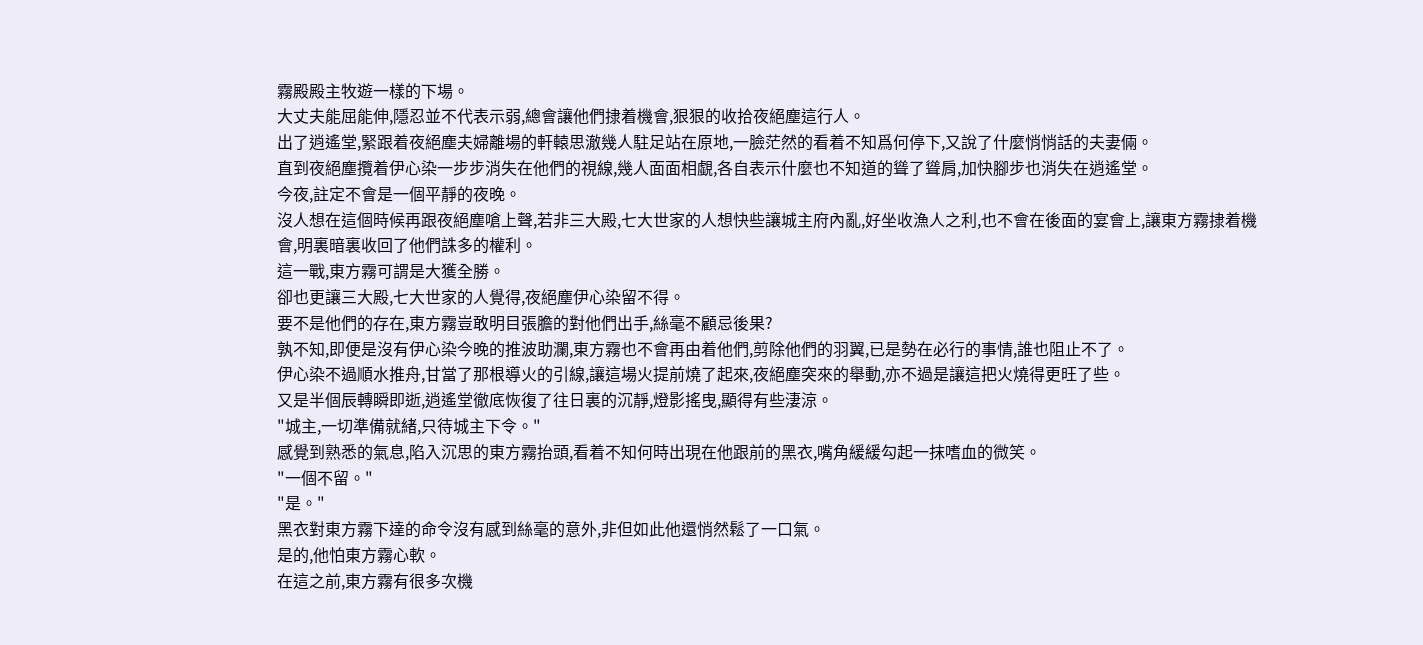霧殿殿主牧遊一樣的下場。
大丈夫能屈能伸,隱忍並不代表示弱,總會讓他們捸着機會,狠狠的收拾夜絕塵這行人。
出了逍遙堂,緊跟着夜絕塵夫婦離場的軒轅思澈幾人駐足站在原地,一臉茫然的看着不知爲何停下,又說了什麼悄悄話的夫妻倆。
直到夜絕塵攬着伊心染一步步消失在他們的視線,幾人面面相覷,各自表示什麼也不知道的聳了聳肩,加快腳步也消失在逍遙堂。
今夜,註定不會是一個平靜的夜晚。
沒人想在這個時候再跟夜絕塵嗆上聲,若非三大殿,七大世家的人想快些讓城主府內亂,好坐收漁人之利,也不會在後面的宴會上,讓東方霧捸着機會,明裏暗裏收回了他們誅多的權利。
這一戰,東方霧可謂是大獲全勝。
卻也更讓三大殿,七大世家的人覺得,夜絕塵伊心染留不得。
要不是他們的存在,東方霧豈敢明目張膽的對他們出手,絲毫不顧忌後果?
孰不知,即便是沒有伊心染今晚的推波助瀾,東方霧也不會再由着他們,剪除他們的羽翼,已是勢在必行的事情,誰也阻止不了。
伊心染不過順水推舟,甘當了那根導火的引線,讓這場火提前燒了起來,夜絕塵突來的舉動,亦不過是讓這把火燒得更旺了些。
又是半個辰轉瞬即逝,逍遙堂徹底恢復了往日裏的沉靜,燈影搖曳,顯得有些淒涼。
"城主,一切準備就緒,只待城主下令。"
感覺到熟悉的氣息,陷入沉思的東方霧抬頭,看着不知何時出現在他跟前的黑衣,嘴角緩緩勾起一抹嗜血的微笑。
"一個不留。"
"是。"
黑衣對東方霧下達的命令沒有感到絲毫的意外,非但如此他還悄然鬆了一口氣。
是的,他怕東方霧心軟。
在這之前,東方霧有很多次機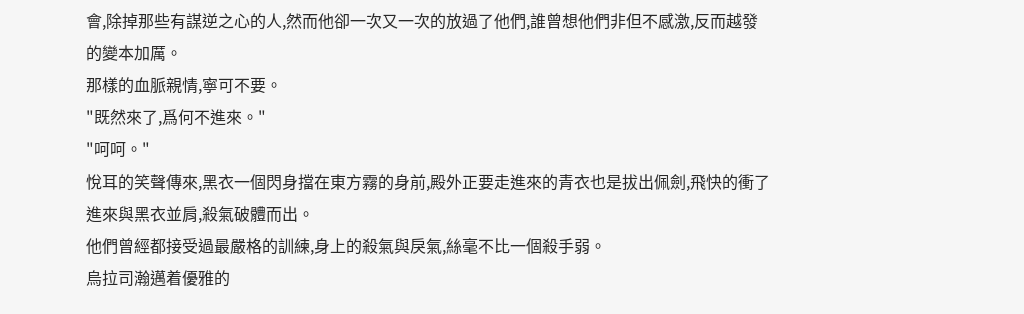會,除掉那些有謀逆之心的人,然而他卻一次又一次的放過了他們,誰曾想他們非但不感激,反而越發的變本加厲。
那樣的血脈親情,寧可不要。
"既然來了,爲何不進來。"
"呵呵。"
悅耳的笑聲傳來,黑衣一個閃身擋在東方霧的身前,殿外正要走進來的青衣也是拔出佩劍,飛快的衝了進來與黑衣並肩,殺氣破體而出。
他們曾經都接受過最嚴格的訓練,身上的殺氣與戾氣,絲毫不比一個殺手弱。
烏拉司瀚邁着優雅的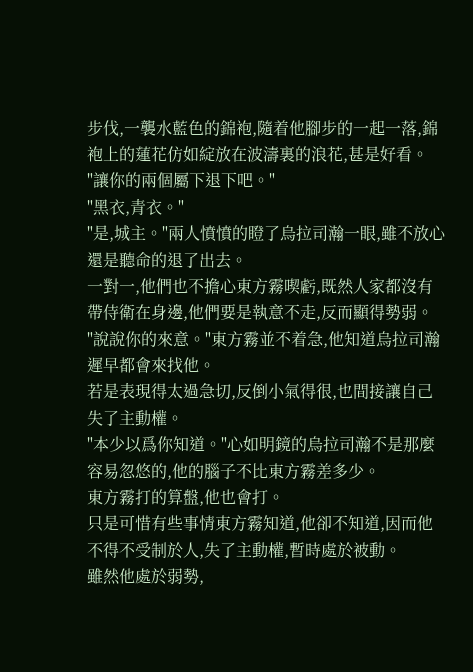步伐,一襲水藍色的錦袍,隨着他腳步的一起一落,錦袍上的蓮花仿如綻放在波濤裏的浪花,甚是好看。
"讓你的兩個屬下退下吧。"
"黑衣,青衣。"
"是,城主。"兩人憤憤的瞪了烏拉司瀚一眼,雖不放心還是聽命的退了出去。
一對一,他們也不擔心東方霧喫虧,既然人家都沒有帶侍衛在身邊,他們要是執意不走,反而顯得勢弱。
"說說你的來意。"東方霧並不着急,他知道烏拉司瀚遲早都會來找他。
若是表現得太過急切,反倒小氣得很,也間接讓自己失了主動權。
"本少以爲你知道。"心如明鏡的烏拉司瀚不是那麼容易忽悠的,他的腦子不比東方霧差多少。
東方霧打的算盤,他也會打。
只是可惜有些事情東方霧知道,他卻不知道,因而他不得不受制於人,失了主動權,暫時處於被動。
雖然他處於弱勢,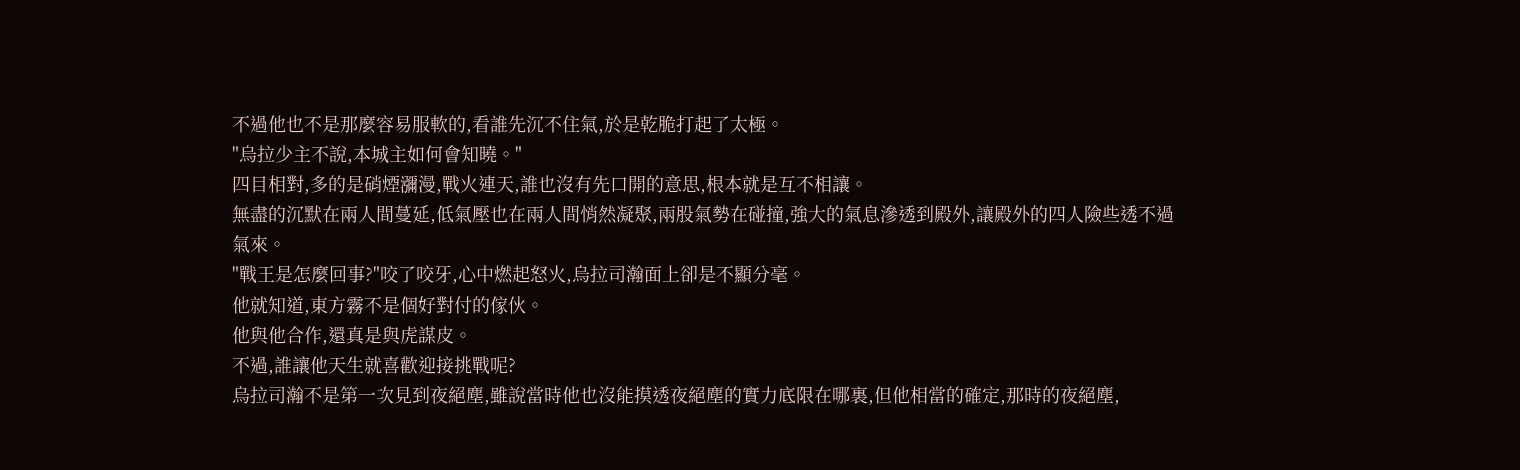不過他也不是那麼容易服軟的,看誰先沉不住氣,於是乾脆打起了太極。
"烏拉少主不說,本城主如何會知曉。"
四目相對,多的是硝煙瀰漫,戰火連天,誰也沒有先口開的意思,根本就是互不相讓。
無盡的沉默在兩人間蔓延,低氣壓也在兩人間悄然凝聚,兩股氣勢在碰撞,強大的氣息滲透到殿外,讓殿外的四人險些透不過氣來。
"戰王是怎麼回事?"咬了咬牙,心中燃起怒火,烏拉司瀚面上卻是不顯分毫。
他就知道,東方霧不是個好對付的傢伙。
他與他合作,還真是與虎謀皮。
不過,誰讓他天生就喜歡迎接挑戰呢?
烏拉司瀚不是第一次見到夜絕塵,雖說當時他也沒能摸透夜絕塵的實力底限在哪裏,但他相當的確定,那時的夜絕塵,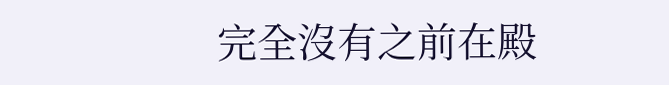完全沒有之前在殿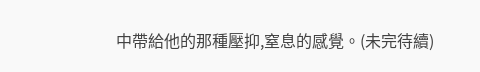中帶給他的那種壓抑,窒息的感覺。(未完待續)